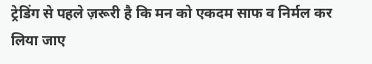ट्रेडिंग से पहले ज़रूरी है कि मन को एकदम साफ व निर्मल कर लिया जाए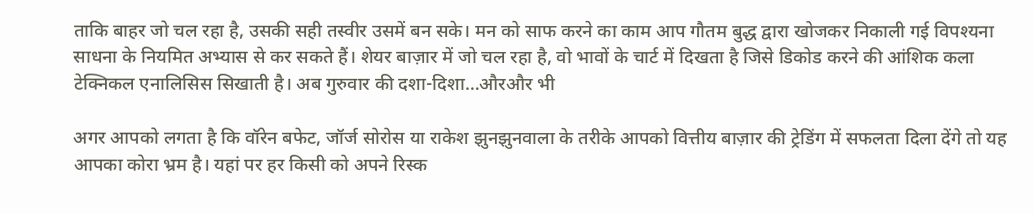ताकि बाहर जो चल रहा है, उसकी सही तस्वीर उसमें बन सके। मन को साफ करने का काम आप गौतम बुद्ध द्वारा खोजकर निकाली गई विपश्यना साधना के नियमित अभ्यास से कर सकते हैं। शेयर बाज़ार में जो चल रहा है, वो भावों के चार्ट में दिखता है जिसे डिकोड करने की आंशिक कला टेक्निकल एनालिसिस सिखाती है। अब गुरुवार की दशा-दिशा…औरऔर भी

अगर आपको लगता है कि वॉरेन बफेट, जॉर्ज सोरोस या राकेश झुनझुनवाला के तरीके आपको वित्तीय बाज़ार की ट्रेडिंग में सफलता दिला देंगे तो यह आपका कोरा भ्रम है। यहां पर हर किसी को अपने रिस्क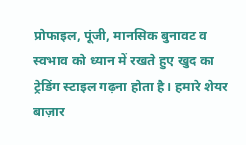प्रोफाइल, पूंजी, मानसिक बुनावट व स्वभाव को ध्यान में रखते हुए खुद का ट्रेडिंग स्टाइल गढ़ना होता है। हमारे शेयर बाज़ार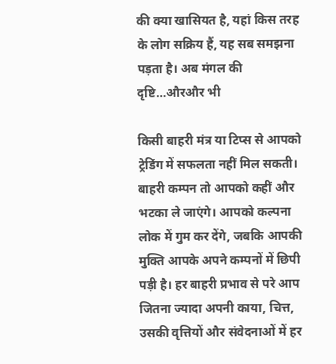की क्या खासियत है, यहां किस तरह के लोग सक्रिय हैं, यह सब समझना पड़ता है। अब मंगल की दृष्टि…औरऔर भी

किसी बाहरी मंत्र या टिप्स से आपको ट्रेडिंग में सफलता नहीं मिल सकती। बाहरी कम्पन तो आपको कहीं और भटका ले जाएंगे। आपको कल्पना लोक में गुम कर देंगे, जबकि आपकी मुक्ति आपके अपने कम्पनों में छिपी पड़ी है। हर बाहरी प्रभाव से परे आप जितना ज्यादा अपनी काया, चित्त, उसकी वृत्तियों और संवेदनाओं में हर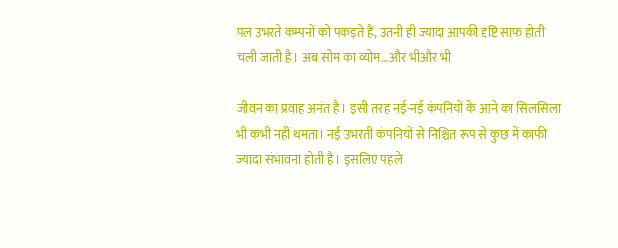पल उभरते कम्पनों को पकड़ते हैं, उतनी ही ज्यादा आपकी दृष्टि साफ होती चली जाती है। अब सोम का व्योम…और भीऔर भी

जीवन का प्रवाह अनंत है। इसी तरह नई-नई कंपनियों के आने का सिलसिला भी कभी नहीं थमता। नई उभरती कंपनियों से निश्चित रूप से कुछ में काफी ज्यादा संभावना होती है। इसलिए पहले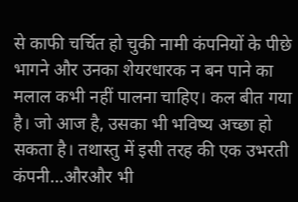से काफी चर्चित हो चुकी नामी कंपनियों के पीछे भागने और उनका शेयरधारक न बन पाने का मलाल कभी नहीं पालना चाहिए। कल बीत गया है। जो आज है, उसका भी भविष्य अच्छा हो सकता है। तथास्तु में इसी तरह की एक उभरती कंपनी…औरऔर भी